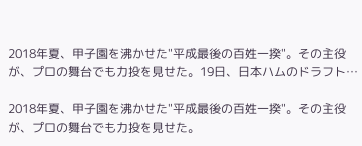2018年夏、甲子園を沸かせた"平成最後の百姓一揆"。その主役が、プロの舞台でも力投を見せた。19日、日本ハムのドラフト…

2018年夏、甲子園を沸かせた"平成最後の百姓一揆"。その主役が、プロの舞台でも力投を見せた。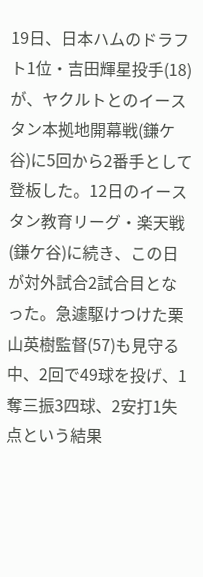19日、日本ハムのドラフト1位・吉田輝星投手(18)が、ヤクルトとのイースタン本拠地開幕戦(鎌ケ谷)に5回から2番手として登板した。12日のイースタン教育リーグ・楽天戦(鎌ケ谷)に続き、この日が対外試合2試合目となった。急遽駆けつけた栗山英樹監督(57)も見守る中、2回で49球を投げ、1奪三振3四球、2安打1失点という結果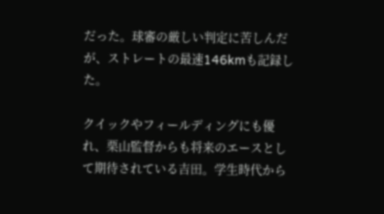だった。球審の厳しい判定に苦しんだが、ストレートの最速146kmも記録した。

クイックやフィールディングにも優れ、栗山監督からも将来のエースとして期待されている吉田。学生時代から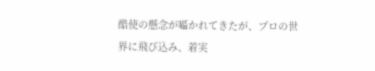酷使の懸念が囁かれてきたが、プロの世界に飛び込み、着実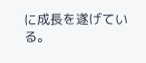に成長を遂げている。